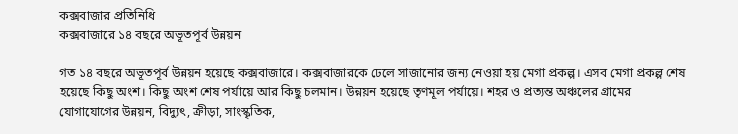কক্সবাজার প্রতিনিধি
কক্সবাজারে ১৪ বছরে অভূতপূর্ব উন্নয়ন

গত ১৪ বছরে অভূতপূর্ব উন্নয়ন হয়েছে কক্সবাজারে। কক্সবাজারকে ঢেলে সাজানোর জন্য নেওয়া হয় মেগা প্রকল্প। এসব মেগা প্রকল্প শেষ হয়েছে কিছু অংশ। কিছু অংশ শেষ পর্যায়ে আর কিছু চলমান। উন্নয়ন হয়েছে তৃণমূল পর্যায়ে। শহর ও প্রত্যন্ত অঞ্চলের গ্রামের যোগাযোগের উন্নয়ন, বিদ্যুৎ, ক্রীড়া, সাংস্কৃতিক,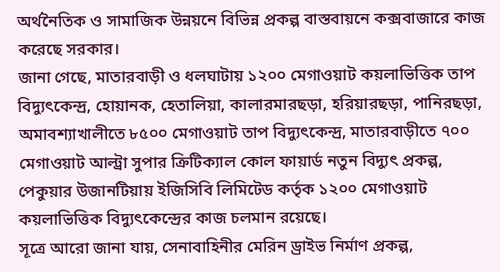অর্থনৈতিক ও সামাজিক উন্নয়নে বিভিন্ন প্রকল্প বাস্তবায়নে কক্সবাজারে কাজ করেছে সরকার।
জানা গেছে, মাতারবাড়ী ও ধলঘাটায় ১২০০ মেগাওয়াট কয়লাভিত্তিক তাপ বিদ্যুৎকেন্দ্র, হোয়ানক, হেতালিয়া, কালারমারছড়া, হরিয়ারছড়া, পানিরছড়া, অমাবশ্যাখালীতে ৮৫০০ মেগাওয়াট তাপ বিদ্যুৎকেন্দ্র, মাতারবাড়ীতে ৭০০ মেগাওয়াট আল্ট্রা সুপার ক্রিটিক্যাল কোল ফায়ার্ড নতুন বিদ্যুৎ প্রকল্প, পেকুয়ার উজানটিয়ায় ইজিসিবি লিমিটেড কর্তৃক ১২০০ মেগাওয়াট কয়লাভিত্তিক বিদ্যুৎকেন্দ্রের কাজ চলমান রয়েছে।
সূত্রে আরো জানা যায়, সেনাবাহিনীর মেরিন ড্রাইভ নির্মাণ প্রকল্প,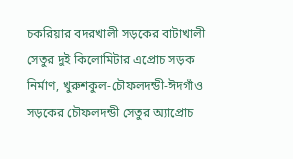চকরিয়ার বদরখালী সড়কের বাটাখালী সেতুর দুই কিলোমিটার এপ্রোচ সড়ক নির্মাণ, খুরুশকুল-চৌফলদন্ডী-ঈদগাঁও সড়কের চৌফলদন্ডী সেতুর অ্যাপ্রোচ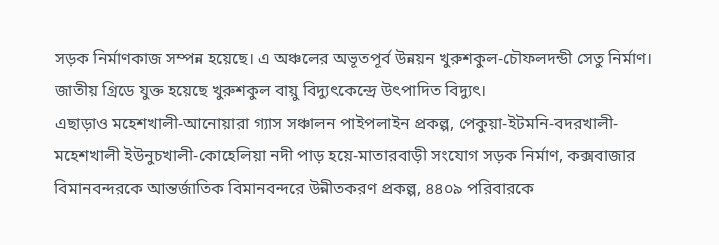সড়ক নির্মাণকাজ সম্পন্ন হয়েছে। এ অঞ্চলের অভূতপূর্ব উন্নয়ন খুরুশকুল-চৌফলদন্ডী সেতু নির্মাণ। জাতীয় গ্রিডে যুক্ত হয়েছে খুরুশকুল বায়ু বিদ্যুৎকেন্দ্রে উৎপাদিত বিদ্যুৎ।
এছাড়াও মহেশখালী-আনোয়ারা গ্যাস সঞ্চালন পাইপলাইন প্রকল্প, পেকুয়া-ইটমনি-বদরখালী-মহেশখালী ইউনুচখালী-কোহেলিয়া নদী পাড় হয়ে-মাতারবাড়ী সংযোগ সড়ক নির্মাণ, কক্সবাজার বিমানবন্দরকে আন্তর্জাতিক বিমানবন্দরে উন্নীতকরণ প্রকল্প, ৪৪০৯ পরিবারকে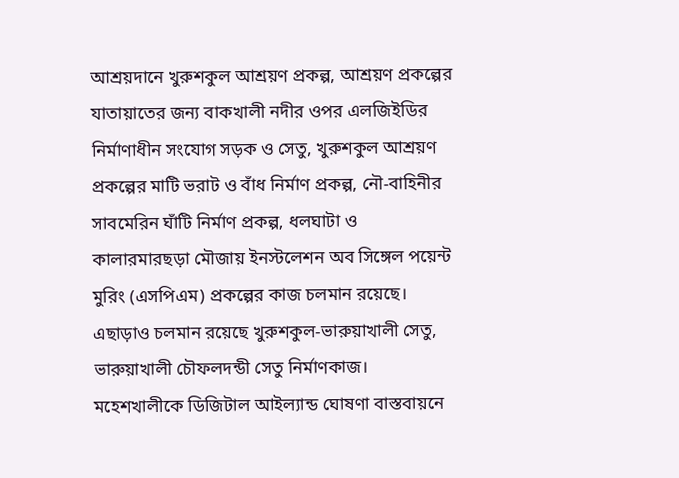আশ্রয়দানে খুরুশকুল আশ্রয়ণ প্রকল্প, আশ্রয়ণ প্রকল্পের যাতায়াতের জন্য বাকখালী নদীর ওপর এলজিইডির নির্মাণাধীন সংযোগ সড়ক ও সেতু, খুরুশকুল আশ্রয়ণ প্রকল্পের মাটি ভরাট ও বাঁধ নির্মাণ প্রকল্প, নৌ-বাহিনীর সাবমেরিন ঘাঁটি নির্মাণ প্রকল্প, ধলঘাটা ও কালারমারছড়া মৌজায় ইনস্টলেশন অব সিঙ্গেল পয়েন্ট মুরিং (এসপিএম) প্রকল্পের কাজ চলমান রয়েছে। এছাড়াও চলমান রয়েছে খুরুশকুল-ভারুয়াখালী সেতু, ভারুয়াখালী চৌফলদন্ডী সেতু নির্মাণকাজ।
মহেশখালীকে ডিজিটাল আইল্যান্ড ঘোষণা বাস্তবায়নে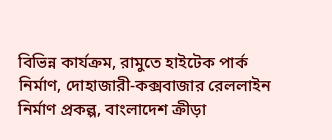বিভিন্ন কার্যক্রম, রামুতে হাইটেক পার্ক নির্মাণ, দোহাজারী-কক্সবাজার রেললাইন নির্মাণ প্রকল্প, বাংলাদেশ ক্রীড়া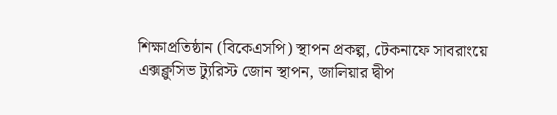শিক্ষাপ্রতিষ্ঠান (বিকেএসপি) স্থাপন প্রকল্প, টেকনাফে সাবরাংয়ে এক্সক্লুসিভ ট্যুরিস্ট জোন স্থাপন, জালিয়ার দ্বীপ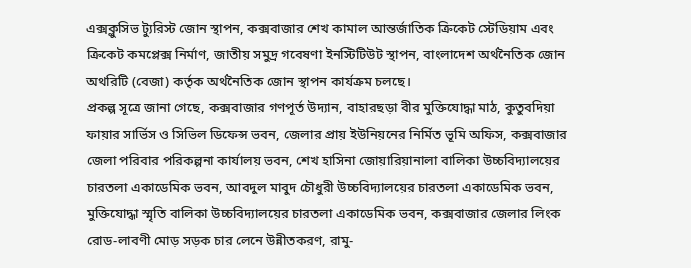এক্সক্লুসিভ ট্যুরিস্ট জোন স্থাপন, কক্সবাজার শেখ কামাল আন্তর্জাতিক ক্রিকেট স্টেডিয়াম এবং ক্রিকেট কমপ্লেক্স নির্মাণ, জাতীয় সমুদ্র গবেষণা ইনস্টিটিউট স্থাপন, বাংলাদেশ অর্থনৈতিক জোন অথরিটি (বেজা) কর্তৃক অর্থনৈতিক জোন স্থাপন কার্যক্রম চলছে।
প্রকল্প সূত্রে জানা গেছে, কক্সবাজার গণপূর্ত উদ্যান, বাহারছড়া বীর মুক্তিযোদ্ধা মাঠ, কুতুবদিয়া ফায়ার সার্ভিস ও সিভিল ডিফেন্স ভবন, জেলার প্রায় ইউনিয়নের নির্মিত ভূমি অফিস, কক্সবাজার জেলা পরিবার পরিকল্পনা কার্যালয় ভবন, শেখ হাসিনা জোয়ারিয়ানালা বালিকা উচ্চবিদ্যালয়ের চারতলা একাডেমিক ভবন, আবদুল মাবুদ চৌধুরী উচ্চবিদ্যালয়ের চারতলা একাডেমিক ভবন, মুক্তিযোদ্ধা স্মৃতি বালিকা উচ্চবিদ্যালয়ের চারতলা একাডেমিক ভবন, কক্সবাজার জেলার লিংক রোড-লাবণী মোড় সড়ক চার লেনে উন্নীতকরণ, রামু-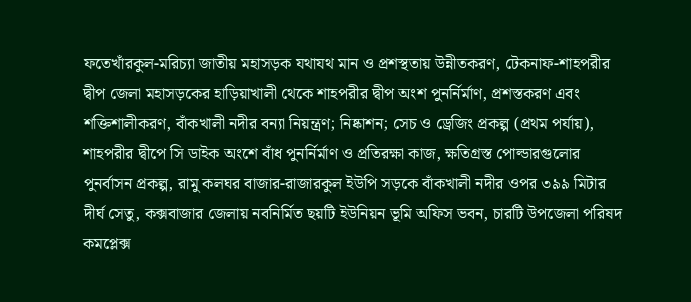ফতেখাঁরকুল-মরিচ্যা জাতীয় মহাসড়ক যথাযথ মান ও প্রশস্থতায় উন্নীতকরণ, টেকনাফ-শাহপরীর দ্বীপ জেলা মহাসড়কের হাড়িয়াখালী থেকে শাহপরীর দ্বীপ অংশ পুনর্নির্মাণ, প্রশস্তকরণ এবং শক্তিশালীকরণ, বাঁকখালী নদীর বন্যা নিয়ন্ত্রণ; নিষ্কাশন; সেচ ও ড্রেজিং প্রকল্প (প্রথম পর্যায়), শাহপরীর দ্বীপে সি ডাইক অংশে বাঁধ পুনর্নির্মাণ ও প্রতিরক্ষা কাজ, ক্ষতিগ্রস্ত পোল্ডারগুলোর পুনর্বাসন প্রকল্প, রামু কলঘর বাজার-রাজারকুল ইউপি সড়কে বাঁকখালী নদীর ওপর ৩৯৯ মিটার দীর্ঘ সেতু, কক্সবাজার জেলায় নবনির্মিত ছয়টি ইউনিয়ন ভূমি অফিস ভবন, চারটি উপজেলা পরিষদ কমপ্লেক্স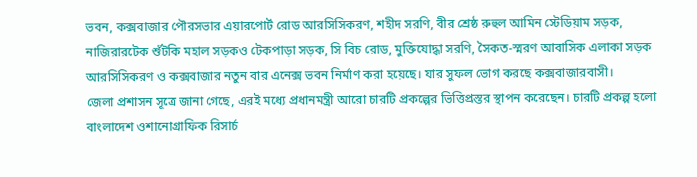ভবন, কক্সবাজার পৌরসভার এয়ারপোর্ট রোড আরসিসিকরণ, শহীদ সরণি, বীর শ্রেষ্ঠ রুহুল আমিন স্টেডিয়াম সড়ক, নাজিরারটেক শুঁটকি মহাল সড়কও টেকপাড়া সড়ক, সি বিচ রোড, মুক্তিযোদ্ধা সরণি, সৈকত-স্মরণ আবাসিক এলাকা সড়ক আরসিসিকরণ ও কক্সবাজার নতুন বার এনেক্স ভবন নির্মাণ করা হয়েছে। যার সুফল ভোগ করছে কক্সবাজারবাসী।
জেলা প্রশাসন সূত্রে জানা গেছে, এরই মধ্যে প্রধানমন্ত্রী আরো চারটি প্রকল্পের ভিত্তিপ্রস্তর স্থাপন করেছেন। চারটি প্রকল্প হলো বাংলাদেশ ওশানোগ্রাফিক রিসার্চ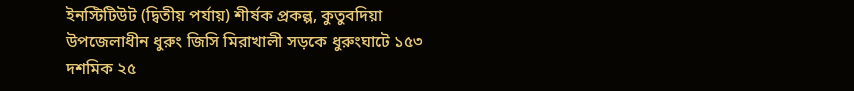ইনস্টিটিউট (দ্বিতীয় পর্যায়) শীর্ষক প্রকল্প, কুতুবদিয়া উপজেলাধীন ধুরুং জিসি মিরাখালী সড়কে ধুরুংঘাটে ১৫৩ দশমিক ২৫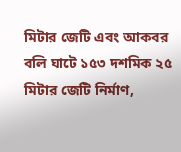মিটার জেটি এবং আকবর বলি ঘাটে ১৫৩ দশমিক ২৫ মিটার জেটি নির্মাণ,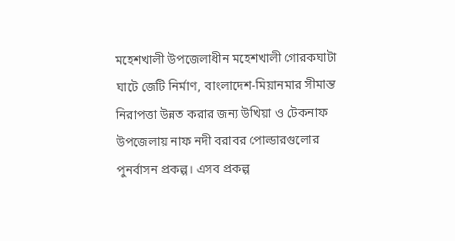মহেশখালী উপজেলাধীন মহেশখালী গোরকঘাটা ঘাটে জেটি নির্মাণ, বাংলাদেশ-মিয়ানমার সীমান্ত নিরাপত্তা উন্নত করার জন্য উখিয়া ও টেকনাফ উপজেলায় নাফ নদী বরাবর পোল্ডারগুলোর পুনর্বাসন প্রকল্প। এসব প্রকল্প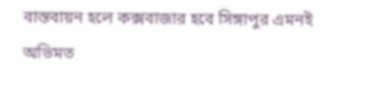বাস্তবায়ন হলে কক্সবাজার হবে সিঙ্গাপুর এমনই অভিমত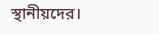স্থানীয়দের।